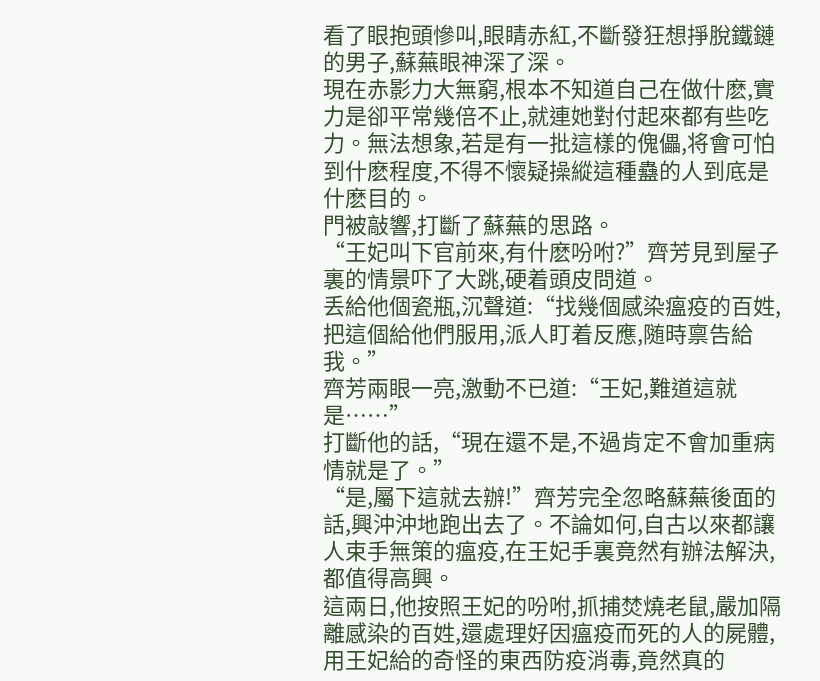看了眼抱頭慘叫,眼睛赤紅,不斷發狂想掙脫鐵鏈的男子,蘇蕪眼神深了深。
現在赤影力大無窮,根本不知道自己在做什麽,實力是卻平常幾倍不止,就連她對付起來都有些吃力。無法想象,若是有一批這樣的傀儡,将會可怕到什麽程度,不得不懷疑操縱這種蠱的人到底是什麽目的。
門被敲響,打斷了蘇蕪的思路。
“王妃叫下官前來,有什麽吩咐?”齊芳見到屋子裏的情景吓了大跳,硬着頭皮問道。
丢給他個瓷瓶,沉聲道:“找幾個感染瘟疫的百姓,把這個給他們服用,派人盯着反應,随時禀告給我。”
齊芳兩眼一亮,激動不已道:“王妃,難道這就是……”
打斷他的話,“現在還不是,不過肯定不會加重病情就是了。”
“是,屬下這就去辦!”齊芳完全忽略蘇蕪後面的話,興沖沖地跑出去了。不論如何,自古以來都讓人束手無策的瘟疫,在王妃手裏竟然有辦法解決,都值得高興。
這兩日,他按照王妃的吩咐,抓捕焚燒老鼠,嚴加隔離感染的百姓,還處理好因瘟疫而死的人的屍體,用王妃給的奇怪的東西防疫消毒,竟然真的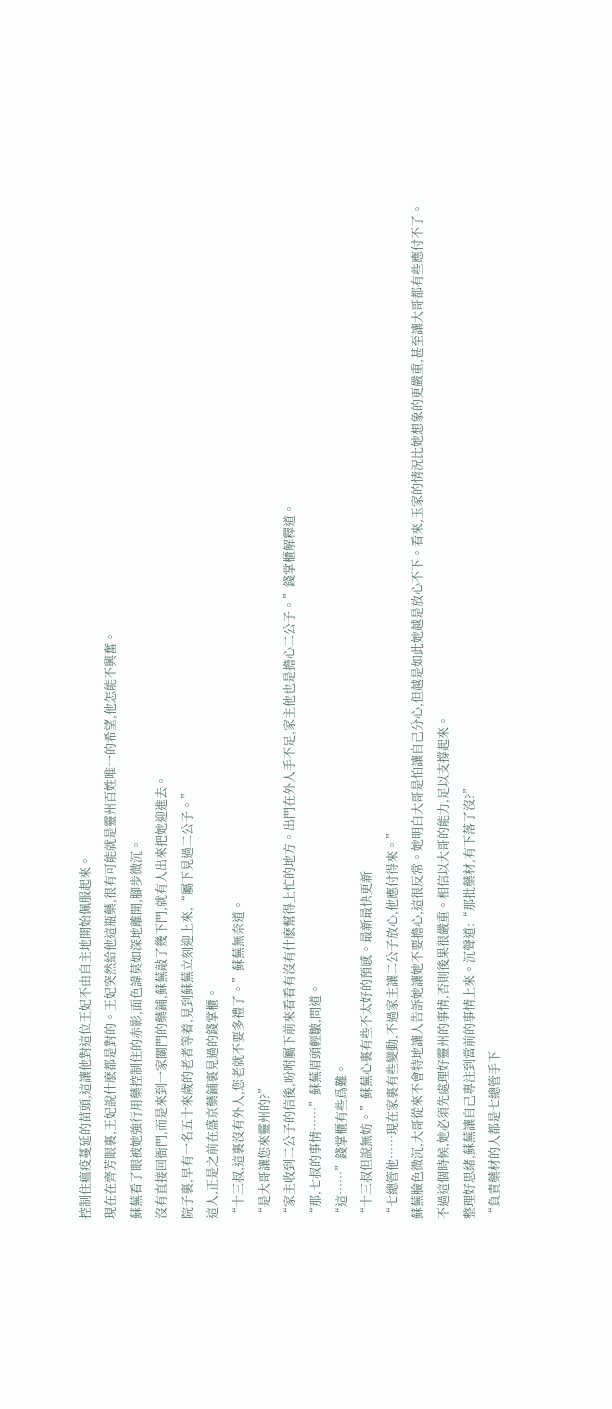控制住瘟疫蔓延的苗頭,這讓他對這位王妃不由自主地開始佩服起來。
現在在齊芳眼裏,王妃說什麽都是對的。王妃突然給他這瓶藥,很有可能就是靈州百姓唯一的希望,他怎能不興奮。
蘇蕪看了眼被她強行用藥控制住的赤影,面色諱莫如深地離開,腳步微沉。
沒有直接回衙門,而是來到一家關門的藥鋪,蘇蕪敲了幾下門,就有人出來把她迎進去。
院子裏,早有一名五十來歲的老者等着,見到蘇蕪立刻迎上來,“屬下見過二公子。”
這人,正是之前在盛京藥鋪裏見過的錢掌櫃。
“十三叔,這裏沒有外人,您老就不要多禮了。”蘇蕪無奈道。
“是大哥讓您來靈州的?”
“家主收到二公子的信後,吩咐屬下前來看看有沒有什麽幫得上忙的地方。出門在外人手不足,家主他也是擔心二公子。”錢掌櫃解釋道。
“那,七叔的事情……”蘇蕪眉頭輕皺,問道。
“這……”錢掌櫃有些爲難。
“十三叔但說無妨。”蘇蕪心裏有些不太好的預感。最新最快更新
“七總管他……現在家裏有些變動,不過家主讓二公子放心,他應付得來。”
蘇蕪臉色微沉,大哥從來不會特地讓人告訴她讓她不要擔心,這很反常。她明白大哥是怕讓自己分心,但越是如此她越是放心不下。看來,玉家的情況比她想象的更嚴重,甚至讓大哥都有些應付不了。
不過這個時候,她必須先處理好靈州的事情,否則後果很嚴重。相信以大哥的能力,足以支撐起來。
整理好思緒,蘇蕪讓自己專注到當前的事情上來。沉聲道:“那批藥材,有下落了沒?”
“負責藥材的人都是七總管手下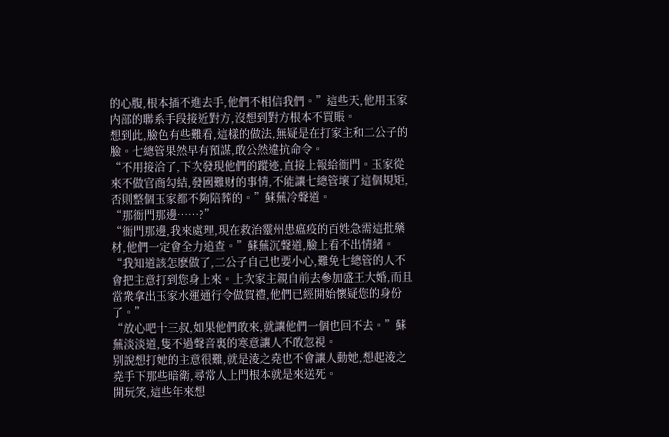的心腹,根本插不進去手,他們不相信我們。”這些天,他用玉家内部的聯系手段接近對方,沒想到對方根本不買賬。
想到此,臉色有些難看,這樣的做法,無疑是在打家主和二公子的臉。七總管果然早有預謀,敢公然違抗命令。
“不用接洽了,下次發現他們的蹤迹,直接上報給衙門。玉家從來不做官商勾結,發國難财的事情,不能讓七總管壞了這個規矩,否則整個玉家都不夠陪葬的。”蘇蕪冷聲道。
“那衙門那邊……?”
“衙門那邊,我來處理,現在救治靈州患瘟疫的百姓急需這批藥材,他們一定會全力追查。”蘇蕪沉聲道,臉上看不出情緒。
“我知道該怎麽做了,二公子自己也要小心,難免七總管的人不會把主意打到您身上來。上次家主親自前去參加盛王大婚,而且當衆拿出玉家水運通行令做賀禮,他們已經開始懷疑您的身份了。”
“放心吧十三叔,如果他們敢來,就讓他們一個也回不去。”蘇蕪淡淡道,隻不過聲音裏的寒意讓人不敢忽視。
别說想打她的主意很難,就是淩之堯也不會讓人動她,想起淩之堯手下那些暗衛,尋常人上門根本就是來送死。
開玩笑,這些年來想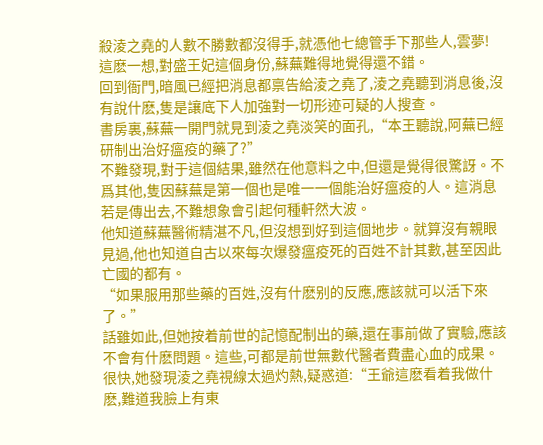殺淩之堯的人數不勝數都沒得手,就憑他七總管手下那些人,雲夢!
這麽一想,對盛王妃這個身份,蘇蕪難得地覺得還不錯。
回到衙門,暗風已經把消息都禀告給淩之堯了,淩之堯聽到消息後,沒有說什麽,隻是讓底下人加強對一切形迹可疑的人搜查。
書房裏,蘇蕪一開門就見到淩之堯淡笑的面孔,“本王聽說,阿蕪已經研制出治好瘟疫的藥了?”
不難發現,對于這個結果,雖然在他意料之中,但還是覺得很驚訝。不爲其他,隻因蘇蕪是第一個也是唯一一個能治好瘟疫的人。這消息若是傳出去,不難想象會引起何種軒然大波。
他知道蘇蕪醫術精湛不凡,但沒想到好到這個地步。就算沒有親眼見過,他也知道自古以來每次爆發瘟疫死的百姓不計其數,甚至因此亡國的都有。
“如果服用那些藥的百姓,沒有什麽别的反應,應該就可以活下來了。”
話雖如此,但她按着前世的記憶配制出的藥,還在事前做了實驗,應該不會有什麽問題。這些,可都是前世無數代醫者費盡心血的成果。
很快,她發現淩之堯視線太過灼熱,疑惑道:“王爺這麽看着我做什麽,難道我臉上有東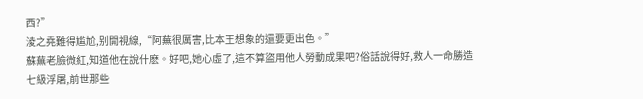西?”
淩之堯難得尴尬,别開視線,“阿蕪很厲害,比本王想象的還要更出色。”
蘇蕪老臉微紅,知道他在說什麽。好吧,她心虛了,這不算盜用他人勞動成果吧?俗話說得好,救人一命勝造七級浮屠,前世那些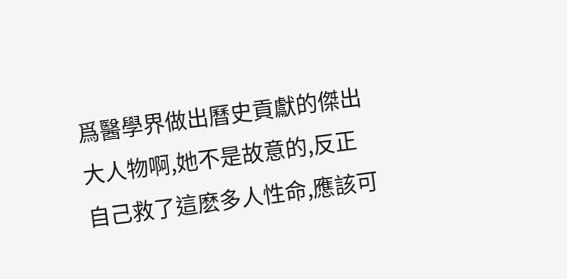爲醫學界做出曆史貢獻的傑出大人物啊,她不是故意的,反正自己救了這麽多人性命,應該可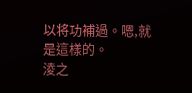以将功補過。嗯,就是這樣的。
淩之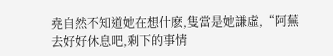堯自然不知道她在想什麽,隻當是她謙虛,“阿蕪去好好休息吧,剩下的事情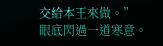交給本王來做。”
眼底閃過一道寒意。